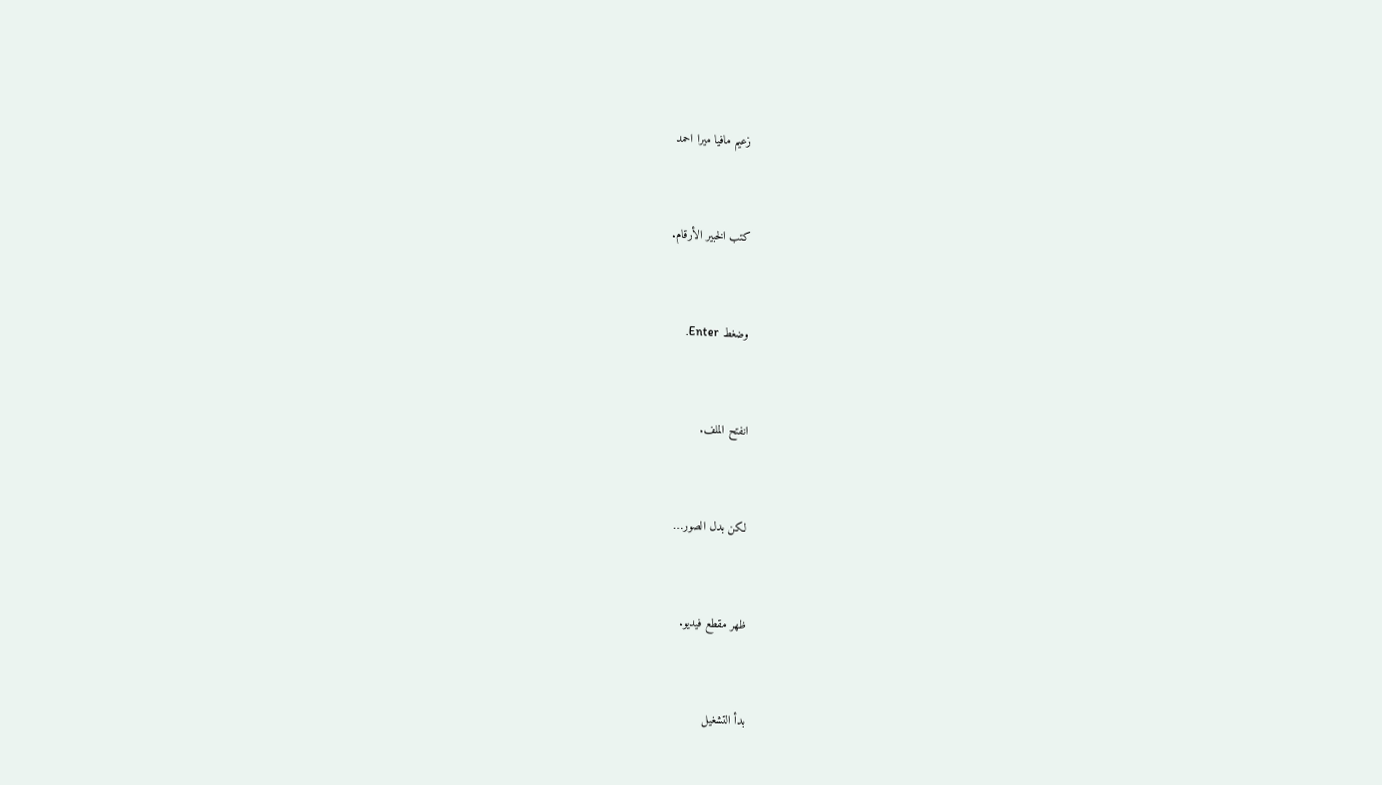زعيم مافيا ميرا احمد



كتب الخبير الأرقام.



وضغط Enter.



انفتح الملف.



لكن بدل الصور…



ظهر مقطع فيديو.



بدأ التشغيل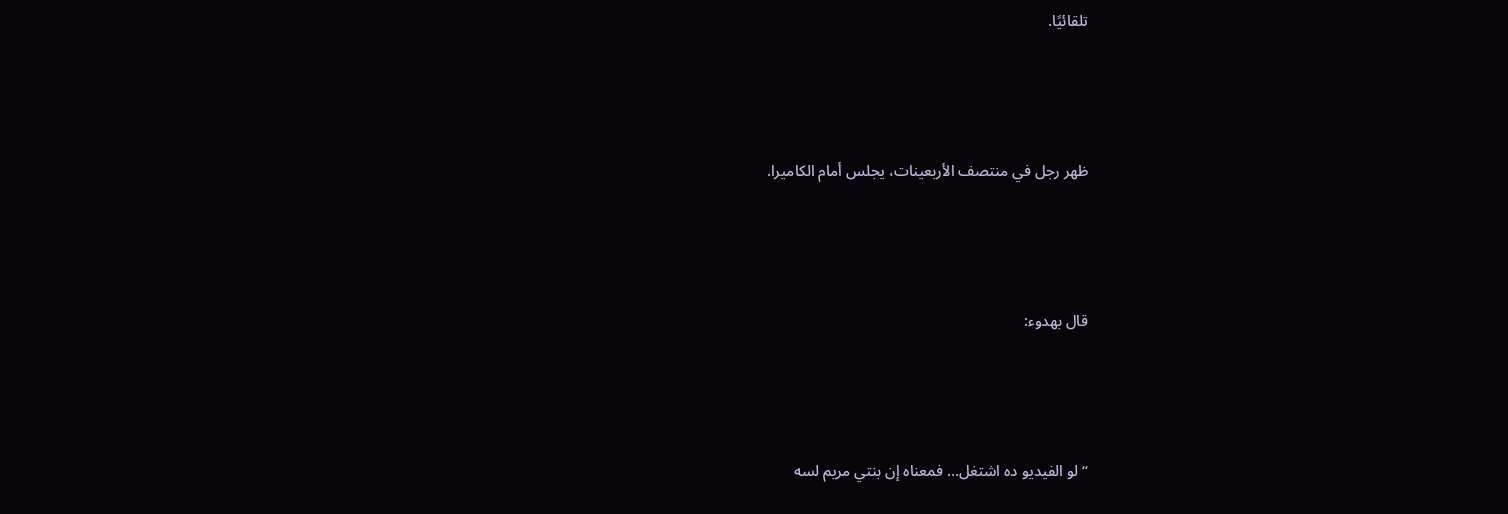تلقائيًا.



ظهر رجل في منتصف الأربعينات، يجلس أمام الكاميرا.



قال بهدوء:



“لو الفيديو ده اشتغل… فمعناه إن بنتي مريم لسه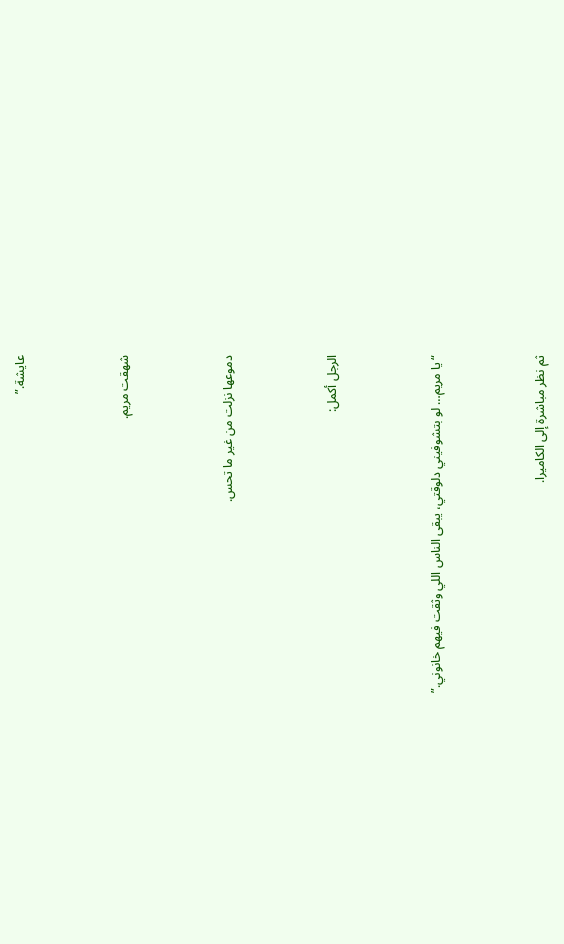عايشة.”



شهقت مريم.



دموعها نزلت من غير ما تحس.



الرجل أكمل:



“يا مريم… لو بتشوفيني دلوقتي، يبقى الناس اللي وثقت فيهم خانوني.”



ثم نظر مباشرة إلى الكاميرا.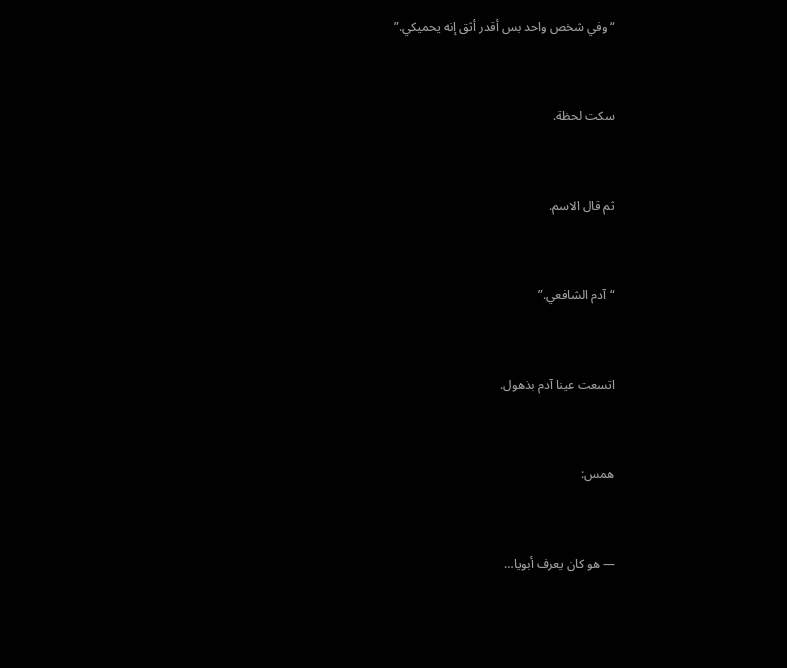“وفي شخص واحد بس أقدر أثق إنه يحميكي.”



سكت لحظة.



ثم قال الاسم.



“آدم الشافعي.”



اتسعت عينا آدم بذهول.



همس:



— هو كان يعرف أبويا…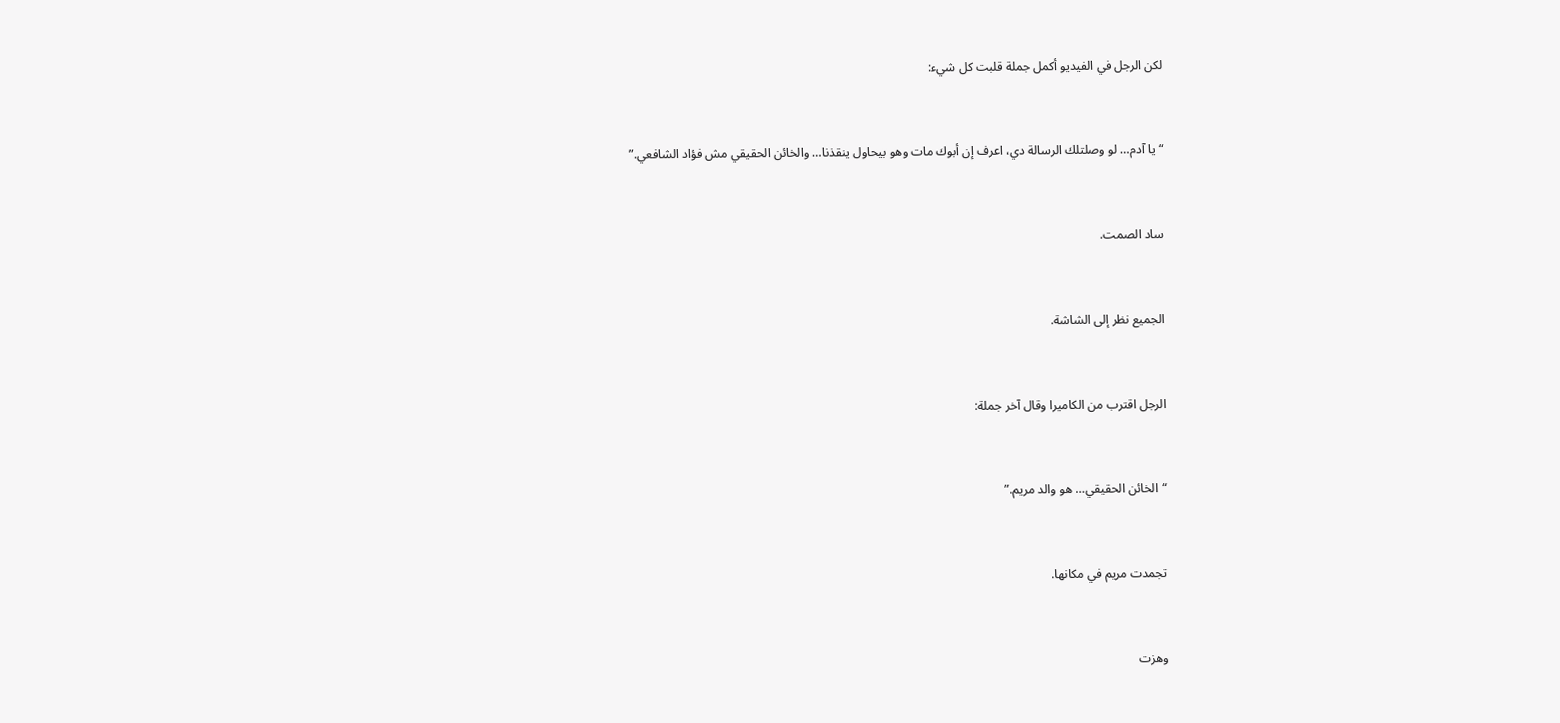لكن الرجل في الفيديو أكمل جملة قلبت كل شيء:



“يا آدم… لو وصلتلك الرسالة دي، اعرف إن أبوك مات وهو بيحاول ينقذنا… والخائن الحقيقي مش فؤاد الشافعي.”



ساد الصمت.



الجميع نظر إلى الشاشة.



الرجل اقترب من الكاميرا وقال آخر جملة:



“الخائن الحقيقي… هو والد مريم.”



تجمدت مريم في مكانها.



وهزت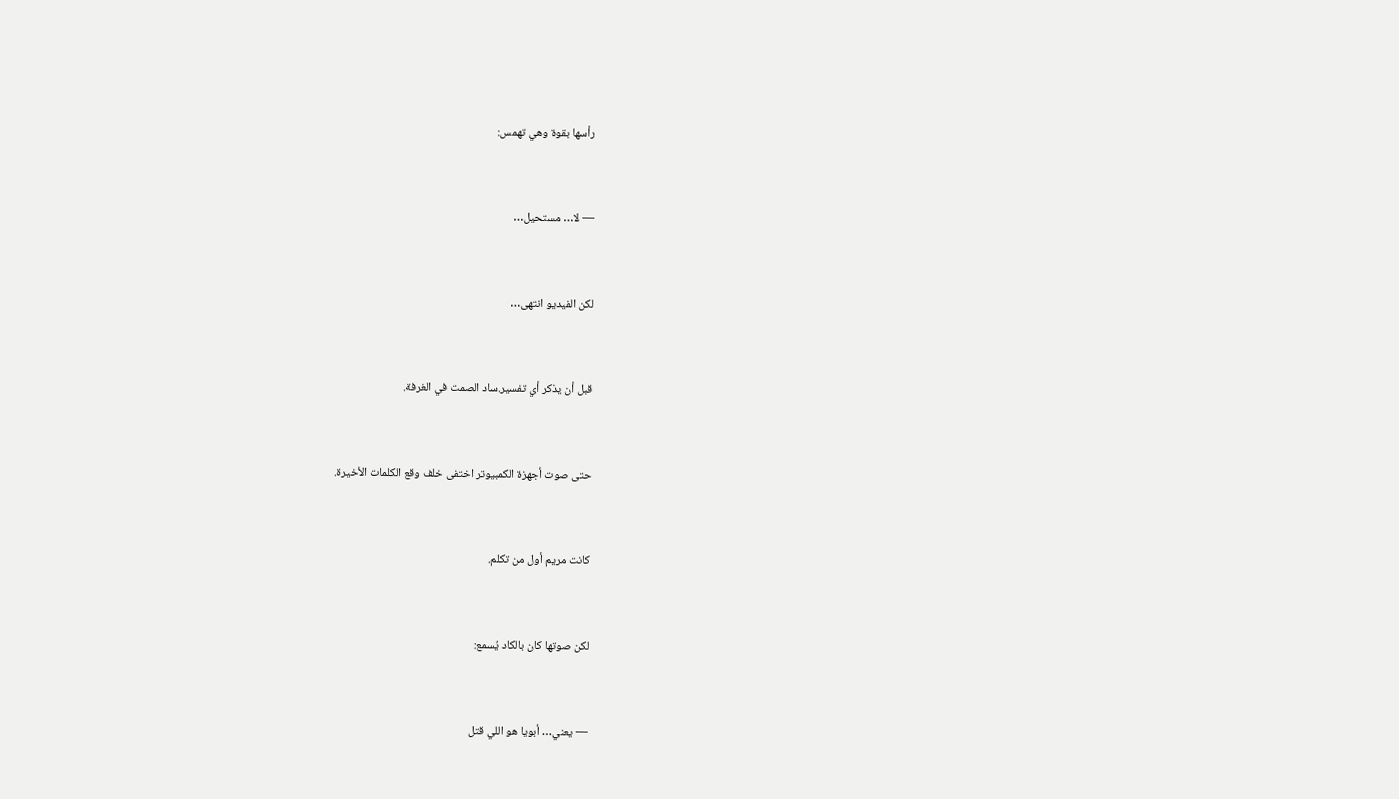رأسها بقوة وهي تهمس:



— لا… مستحيل…



لكن الفيديو انتهى…



قبل أن يذكر أي تفسير.ساد الصمت في الغرفة.



حتى صوت أجهزة الكمبيوتر اختفى خلف وقع الكلمات الأخيرة.



كانت مريم أول من تكلم.



لكن صوتها كان بالكاد يُسمع:



— يعني… أبويا هو اللي قتل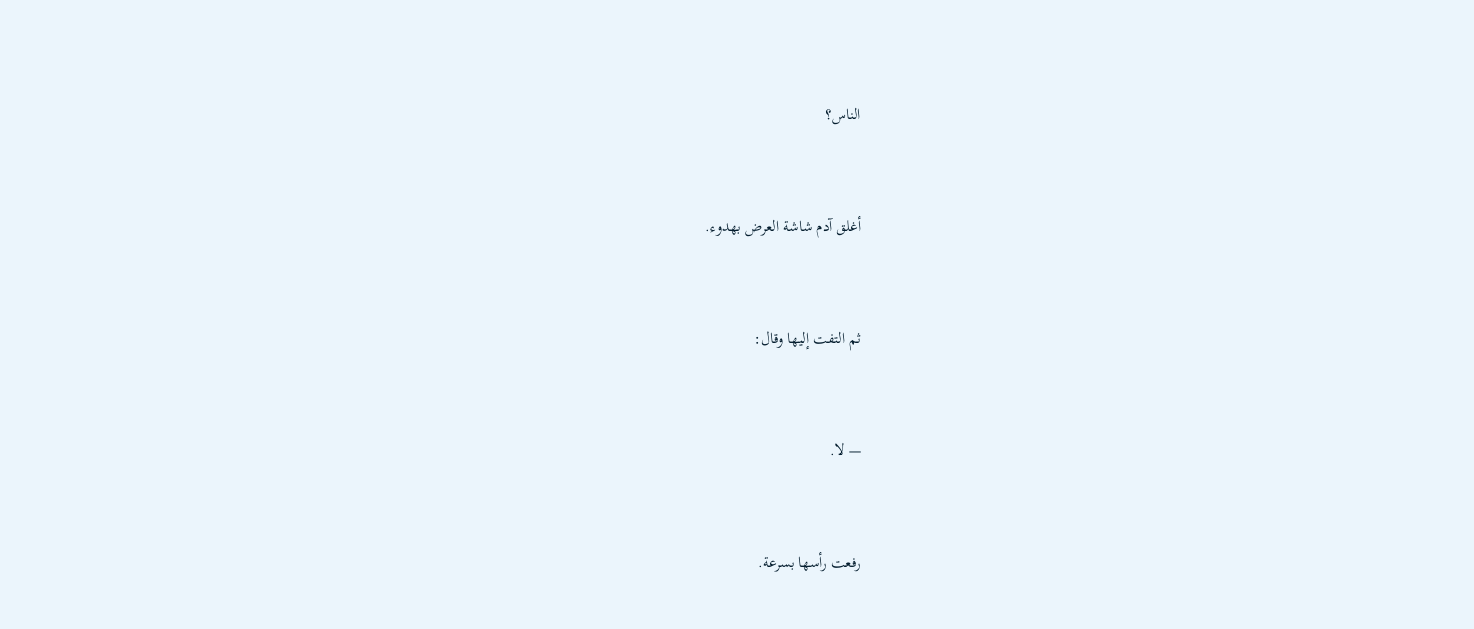الناس؟



أغلق آدم شاشة العرض بهدوء.



ثم التفت إليها وقال:



— لا.



رفعت رأسها بسرعة.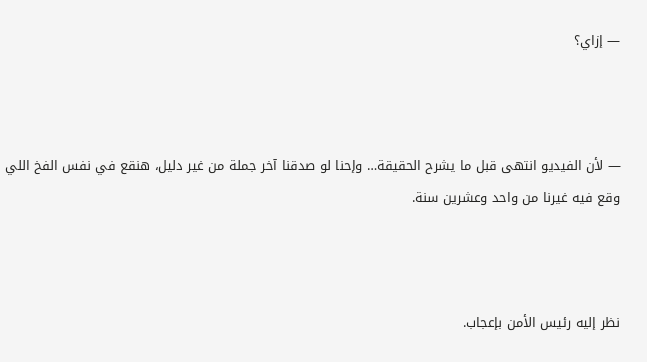— إزاي؟



— لأن الفيديو انتهى قبل ما يشرح الحقيقة… وإحنا لو صدقنا آخر جملة من غير دليل، هنقع في نفس الفخ اللي وقع فيه غيرنا من واحد وعشرين سنة.



نظر إليه رئيس الأمن بإعجاب.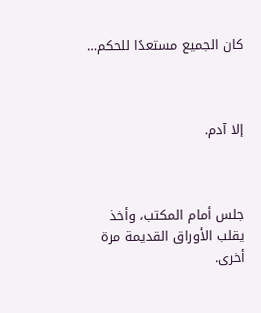كان الجميع مستعدًا للحكم…



إلا آدم.



جلس أمام المكتب، وأخذ يقلب الأوراق القديمة مرة أخرى.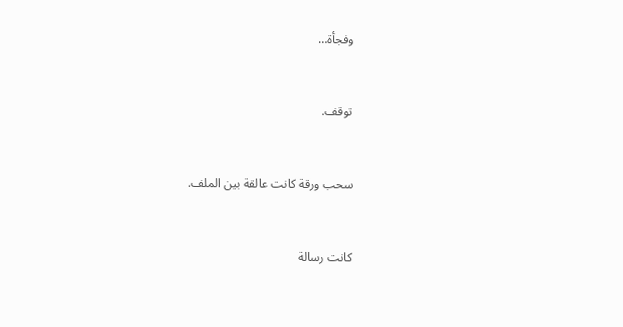وفجأة…



توقف.



سحب ورقة كانت عالقة بين الملف.



كانت رسالة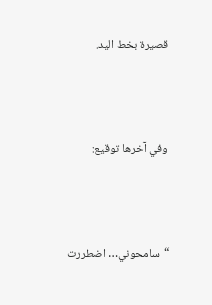قصيرة بخط اليد.



وفي آخرها توقيع:



“سامحوني… اضطررت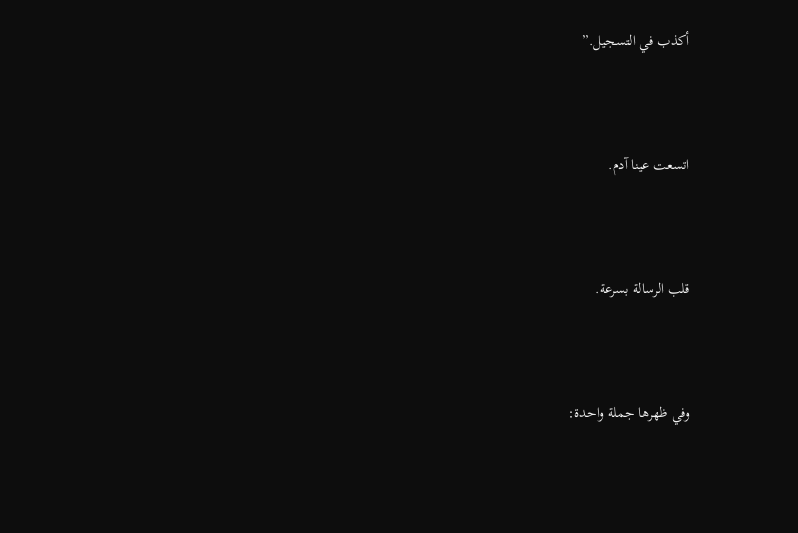أكذب في التسجيل.”



اتسعت عينا آدم.



قلب الرسالة بسرعة.



وفي ظهرها جملة واحدة: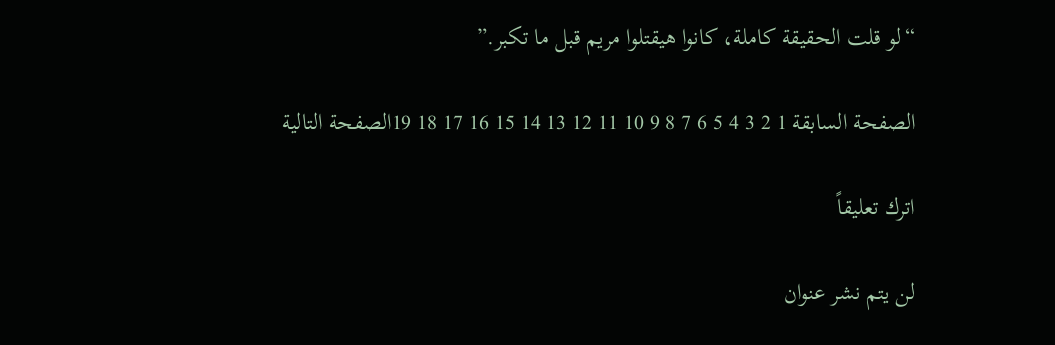“لو قلت الحقيقة كاملة، كانوا هيقتلوا مريم قبل ما تكبر.”

الصفحة السابقة 1 2 3 4 5 6 7 8 9 10 11 12 13 14 15 16 17 18 19الصفحة التالية

اترك تعليقاً

لن يتم نشر عنوان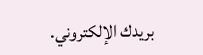بريدك الإلكتروني.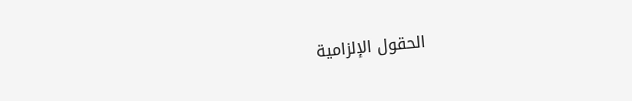الحقول الإلزامية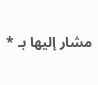مشار إليها بـ *